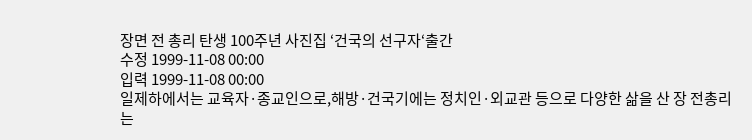장면 전 총리 탄생 100주년 사진집 ‘건국의 선구자‘출간
수정 1999-11-08 00:00
입력 1999-11-08 00:00
일제하에서는 교육자·종교인으로,해방·건국기에는 정치인·외교관 등으로 다양한 삶을 산 장 전총리는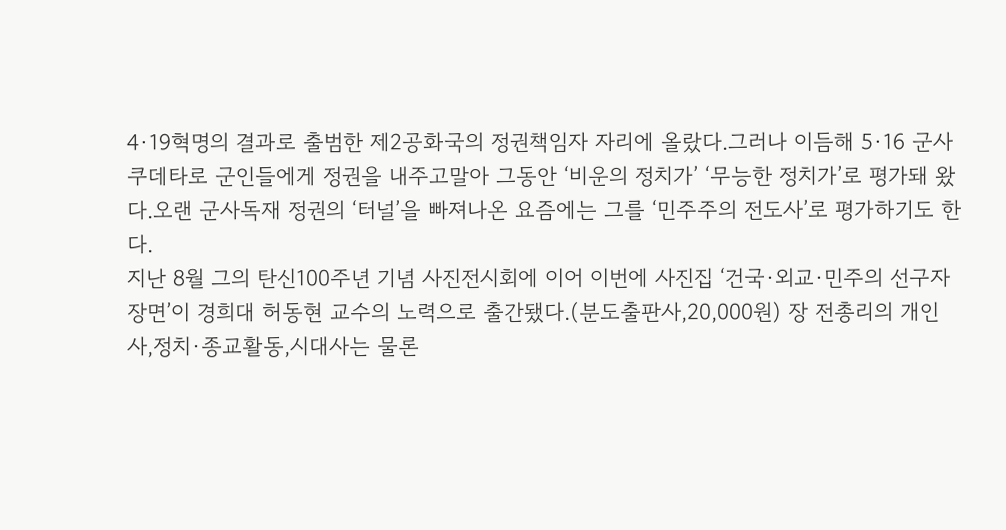4·19혁명의 결과로 출범한 제2공화국의 정권책임자 자리에 올랐다.그러나 이듬해 5·16 군사쿠데타로 군인들에게 정권을 내주고말아 그동안 ‘비운의 정치가’ ‘무능한 정치가’로 평가돼 왔다.오랜 군사독재 정권의 ‘터널’을 빠져나온 요즘에는 그를 ‘민주주의 전도사’로 평가하기도 한다.
지난 8월 그의 탄신100주년 기념 사진전시회에 이어 이번에 사진집 ‘건국·외교·민주의 선구자 장면’이 경희대 허동현 교수의 노력으로 출간됐다.(분도출판사,20,000원) 장 전총리의 개인사,정치·종교활동,시대사는 물론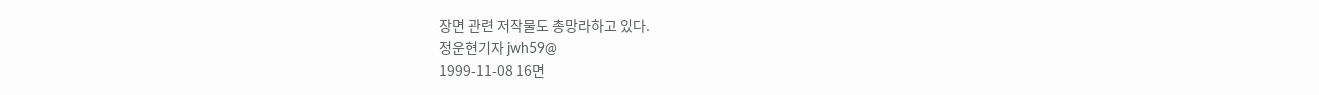장면 관련 저작물도 총망라하고 있다.
정운현기자 jwh59@
1999-11-08 16면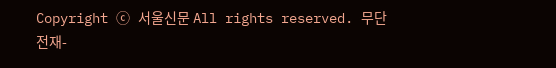Copyright ⓒ 서울신문 All rights reserved. 무단 전재-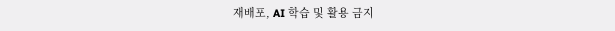재배포, AI 학습 및 활용 금지